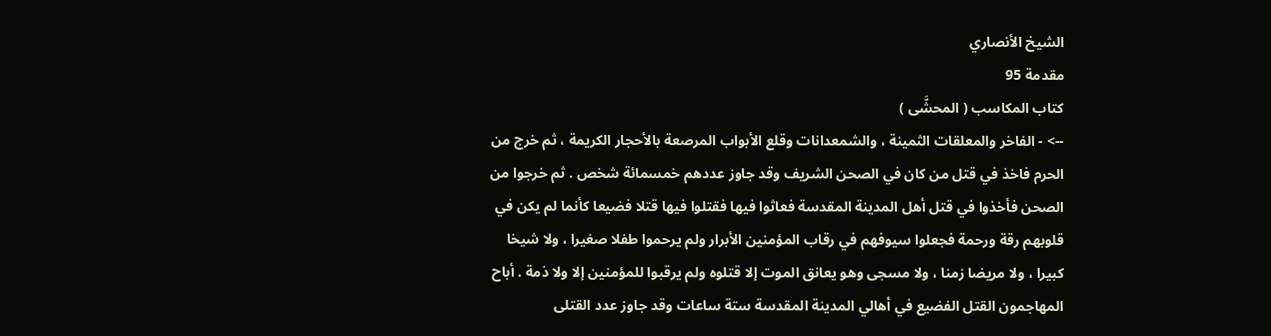الشيخ الأنصاري
مقدمة 95
كتاب المكاسب ( المحشَّى )
--> - الفاخر والمعلقات الثمينة ، والشمعدانات وقلع الأبواب المرصعة بالأحجار الكريمة ، ثم خرج من الحرم فاخذ في قتل من كان في الصحن الشريف وقد جاوز عددهم خمسمائة شخص . ثم خرجوا من الصحن فأخذوا في قتل أهل المدينة المقدسة فعاثوا فيها فقتلوا فيها قتلا فضيعا كأنما لم يكن في قلوبهم رقة ورحمة فجعلوا سيوفهم في رقاب المؤمنين الأبرار ولم يرحموا طفلا صغيرا ، ولا شيخا كبيرا ، ولا مريضا زمنا ، ولا مسجى وهو يعانق الموت إلا قتلوه ولم يرقبوا للمؤمنين إلا ولا ذمة . أباح المهاجمون القتل الفضيع في أهالي المدينة المقدسة ستة ساعات وقد جاوز عدد القتلى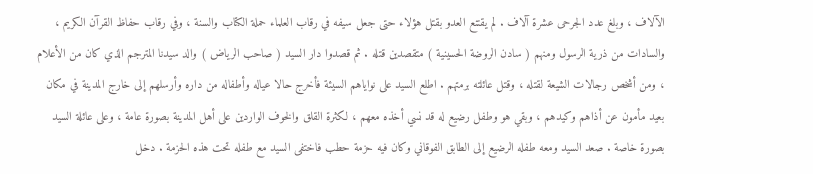الآلاف ، وبلغ عدد الجرحى عشرة آلاف . لم يقتنع العدو بقتل هؤلاء حتى جعل سيفه في رقاب العلماء حملة الكتاب والسنة ، وفي رقاب حفاظ القرآن الكريم ، والسادات من ذرية الرسول ومنهم ( سادن الروضة الحسينية ) متقصدين قتله . ثم قصدوا دار السيد ( صاحب الرياض ) والد سيدنا المترجم الذي كان من الأعلام ، ومن أشخص رجالات الشيعة لقتله ، وقتل عائلته برمتهم . اطلع السيد على نواياهم السيئة فأخرج حالا عياله وأطفاله من داره وأرسلهم إلى خارج المدينة في مكان بعيد مأمون عن أذاهم وكيدهم ، وبقي هو وطفل رضيع له قد نسي أخذه معهم ، لكثرة القلق والخوف الواردين على أهل المدينة بصورة عامة ، وعلى عائلة السيد بصورة خاصة . صعد السيد ومعه طفله الرضيع إلى الطابق الفوقاني وكان فيه حزمة حطب فاختفى السيد مع طفله تحت هذه الحزمة . دخل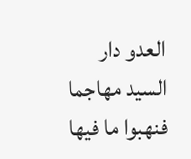العدو دار السيد مهاجما فنهبوا ما فيها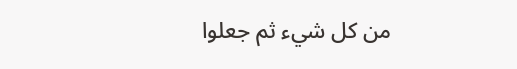من كل شيء ثم جعلوا